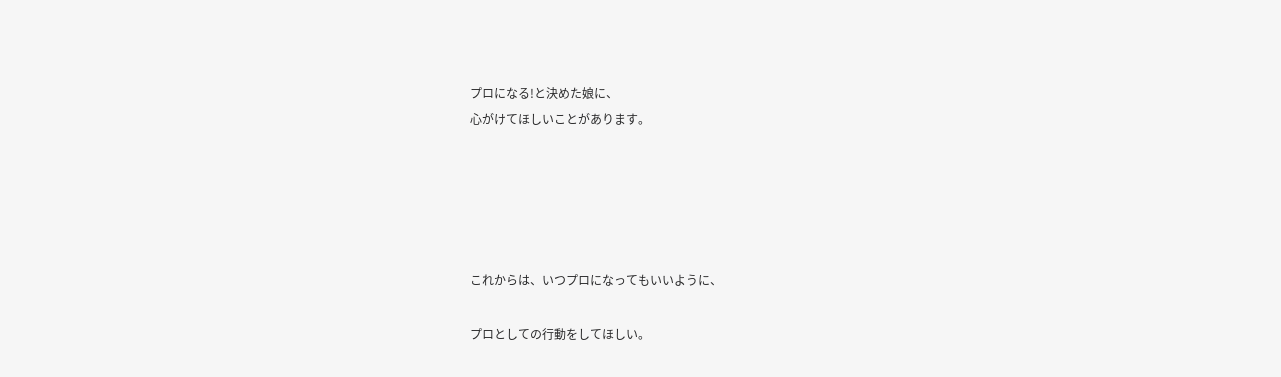プロになる!と決めた娘に、
心がけてほしいことがあります。





これからは、いつプロになってもいいように、

プロとしての行動をしてほしい。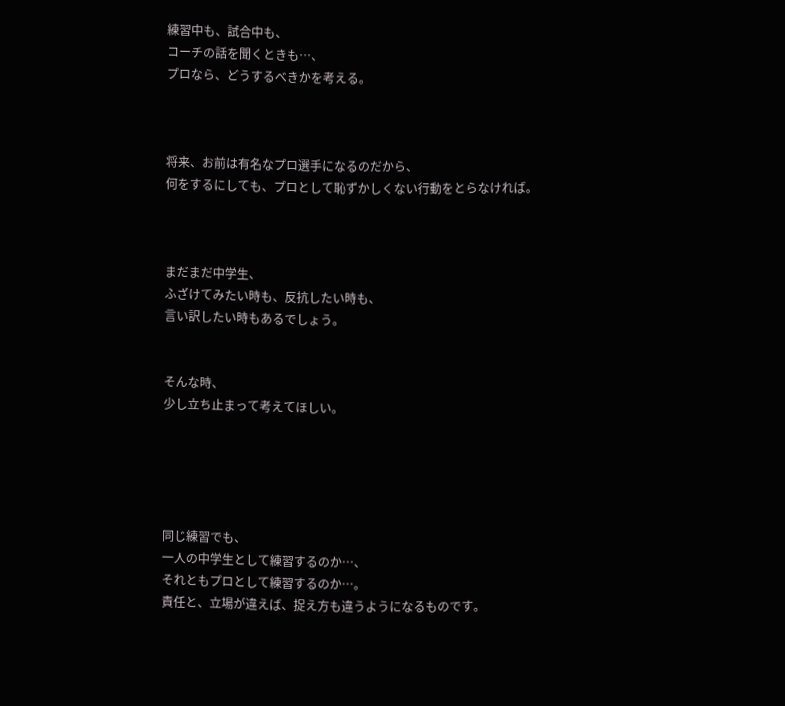練習中も、試合中も、
コーチの話を聞くときも…、
プロなら、どうするべきかを考える。



将来、お前は有名なプロ選手になるのだから、
何をするにしても、プロとして恥ずかしくない行動をとらなければ。



まだまだ中学生、
ふざけてみたい時も、反抗したい時も、
言い訳したい時もあるでしょう。


そんな時、
少し立ち止まって考えてほしい。





同じ練習でも、
一人の中学生として練習するのか…、
それともプロとして練習するのか…。
責任と、立場が違えば、捉え方も違うようになるものです。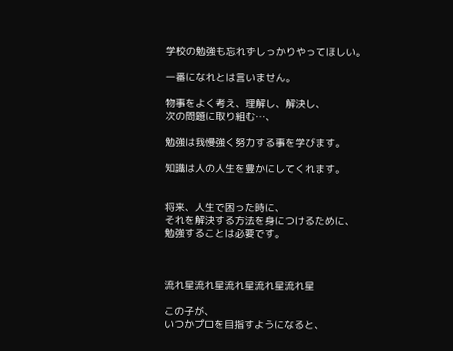学校の勉強も忘れずしっかりやってほしい。

一番になれとは言いません。

物事をよく考え、理解し、解決し、
次の問題に取り組む…、

勉強は我慢強く努力する事を学びます。

知識は人の人生を豊かにしてくれます。


将来、人生で困った時に、
それを解決する方法を身につけるために、
勉強することは必要です。



流れ星流れ星流れ星流れ星流れ星

この子が、
いつかプロを目指すようになると、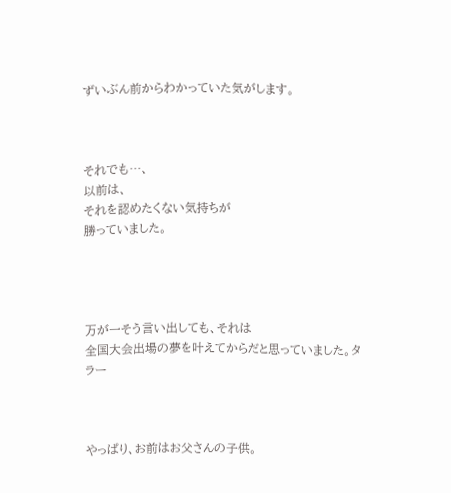ずいぶん前からわかっていた気がします。



それでも…、
以前は、
それを認めたくない気持ちが
勝っていました。




万が一そう言い出しても、それは
全国大会出場の夢を叶えてからだと思っていました。タラー



やっぱり、お前はお父さんの子供。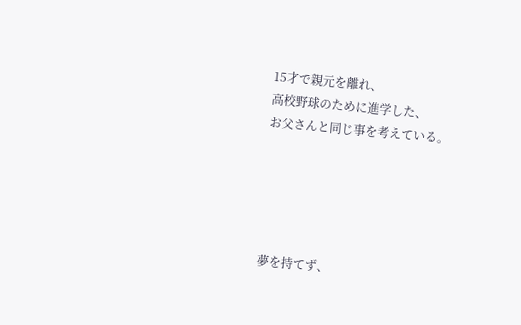15才で親元を離れ、
高校野球のために進学した、
お父さんと同じ事を考えている。





夢を持てず、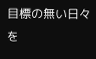目標の無い日々を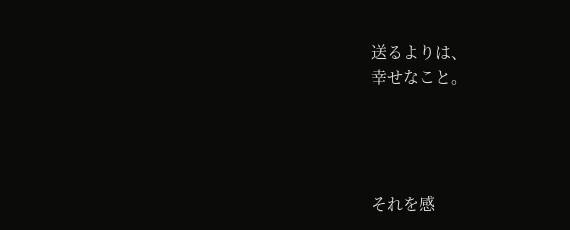送るよりは、
幸せなこと。




それを感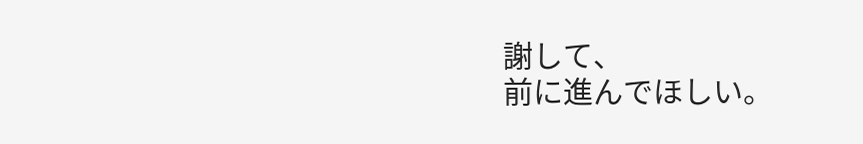謝して、
前に進んでほしい。